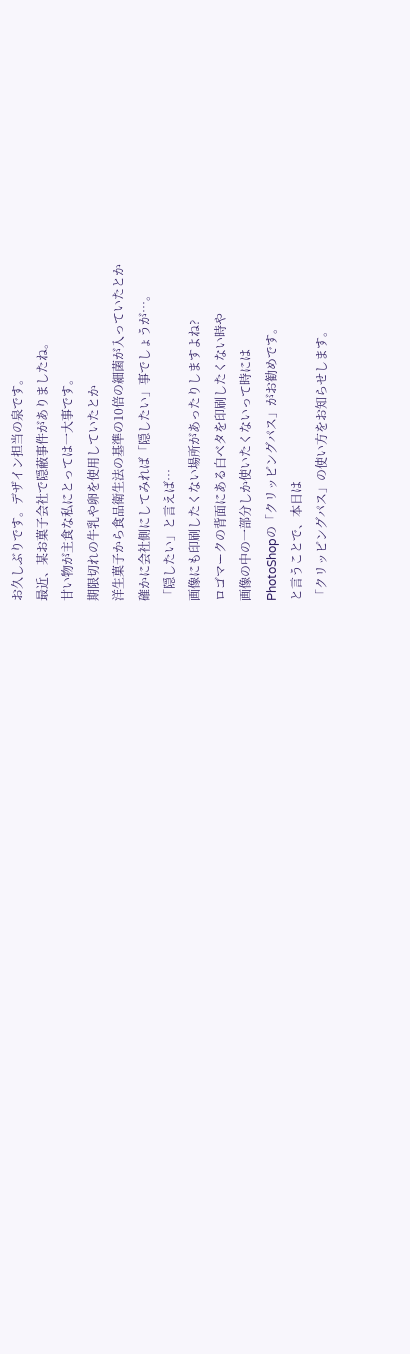お久しぶりです。デザイン担当の泉です。
最近、某お菓子会社で隠蔽事件がありましたね。
甘い物が主食な私にとっては一大事です。
期限切れの牛乳や卵を使用していたとか
洋生菓子から食品衛生法の基準の10倍の細菌が入っていたとか
確かに会社側にしてみれば「隠したい」事でしょうが…。
「隠したい」と言えば…
画像にも印刷したくない場所があったりしますよね?
ロゴマークの背面にある白ベタを印刷したくない時や
画像の中の一部分しか使いたくないって時には
PhotoShopの「クリッピングパス」がお勧めです。
と言うことで、本日は
「クリッピングパス」の使い方をお知らせします。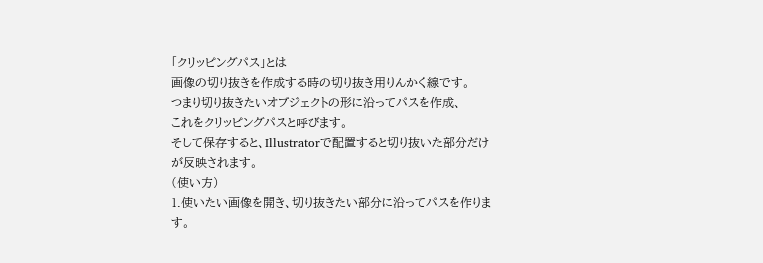「クリッピングパス」とは
画像の切り抜きを作成する時の切り抜き用りんかく線です。
つまり切り抜きたいオブジェクトの形に沿ってパスを作成、
これをクリッピングパスと呼びます。
そして保存すると、Illustratorで配置すると切り抜いた部分だけが反映されます。
(使い方)
1.使いたい画像を開き、切り抜きたい部分に沿ってパスを作ります。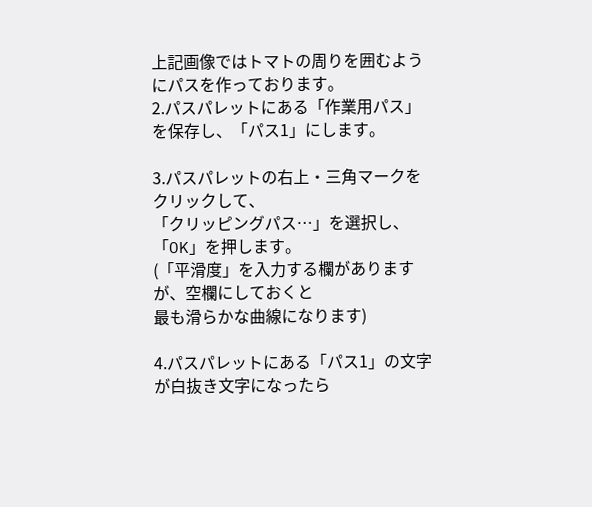上記画像ではトマトの周りを囲むようにパスを作っております。
2.パスパレットにある「作業用パス」を保存し、「パス1」にします。

3.パスパレットの右上・三角マークをクリックして、
「クリッピングパス…」を選択し、「OK」を押します。
(「平滑度」を入力する欄がありますが、空欄にしておくと
最も滑らかな曲線になります)

4.パスパレットにある「パス1」の文字が白抜き文字になったら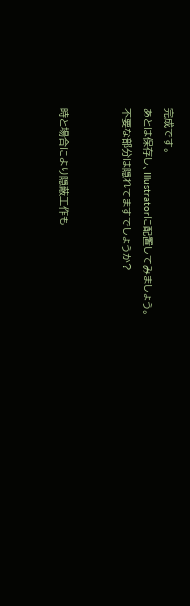完成です。
あとは保存し、Illustratorに配置してみましょう。
不要な部分は隠れてますでしょうか?


時と場合により隠蔽工作も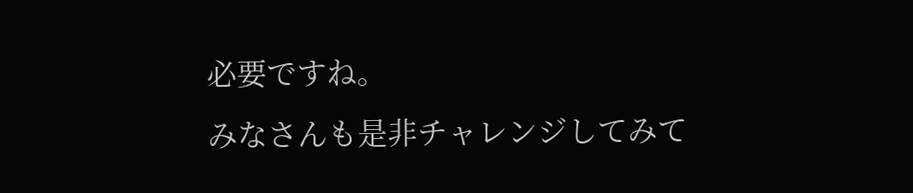必要ですね。
みなさんも是非チャレンジしてみて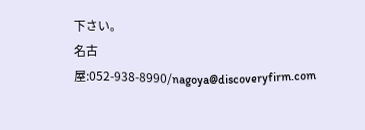下さい。
名古屋:052-938-8990/nagoya@discoveryfirm.com